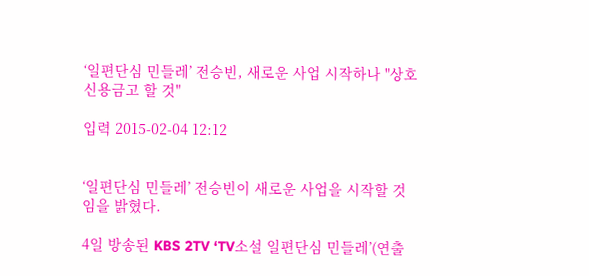‘일편단심 민들레’ 전승빈, 새로운 사업 시작하나 "상호신용금고 할 것"

입력 2015-02-04 12:12


‘일편단심 민들레’ 전승빈이 새로운 사업을 시작할 것임을 밝혔다.

4일 방송된 KBS 2TV ‘TV소설 일편단심 민들레’(연출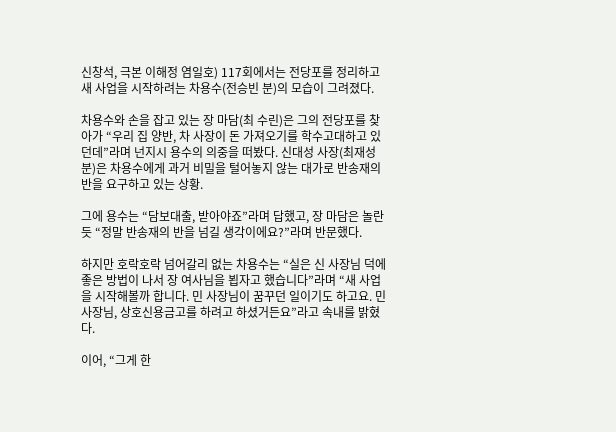신창석, 극본 이해정 염일호) 117회에서는 전당포를 정리하고 새 사업을 시작하려는 차용수(전승빈 분)의 모습이 그려졌다.

차용수와 손을 잡고 있는 장 마담(최 수린)은 그의 전당포를 찾아가 “우리 집 양반, 차 사장이 돈 가져오기를 학수고대하고 있던데”라며 넌지시 용수의 의중을 떠봤다. 신대성 사장(최재성 분)은 차용수에게 과거 비밀을 털어놓지 않는 대가로 반송재의 반을 요구하고 있는 상황.

그에 용수는 “담보대출, 받아야죠”라며 답했고, 장 마담은 놀란 듯 “정말 반송재의 반을 넘길 생각이에요?”라며 반문했다.

하지만 호락호락 넘어갈리 없는 차용수는 “실은 신 사장님 덕에 좋은 방법이 나서 장 여사님을 뵙자고 했습니다”라며 “새 사업을 시작해볼까 합니다. 민 사장님이 꿈꾸던 일이기도 하고요. 민 사장님, 상호신용금고를 하려고 하셨거든요”라고 속내를 밝혔다.

이어, “그게 한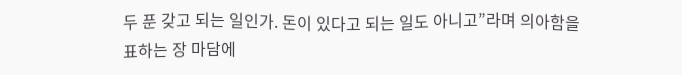두 푼 갖고 되는 일인가. 돈이 있다고 되는 일도 아니고”라며 의아함을 표하는 장 마담에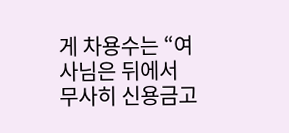게 차용수는 “여사님은 뒤에서 무사히 신용금고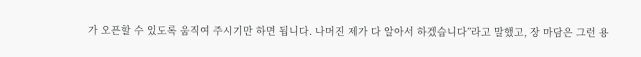가 오픈할 수 있도록 움직여 주시기만 하면 됩니다. 나머진 제가 다 알아서 하겠습니다”라고 말했고, 장 마담은 그런 용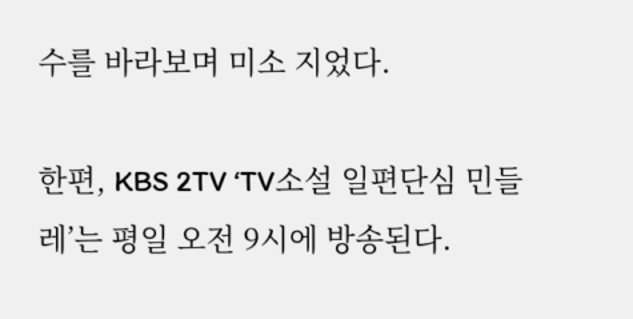수를 바라보며 미소 지었다.

한편, KBS 2TV ‘TV소설 일편단심 민들레’는 평일 오전 9시에 방송된다.